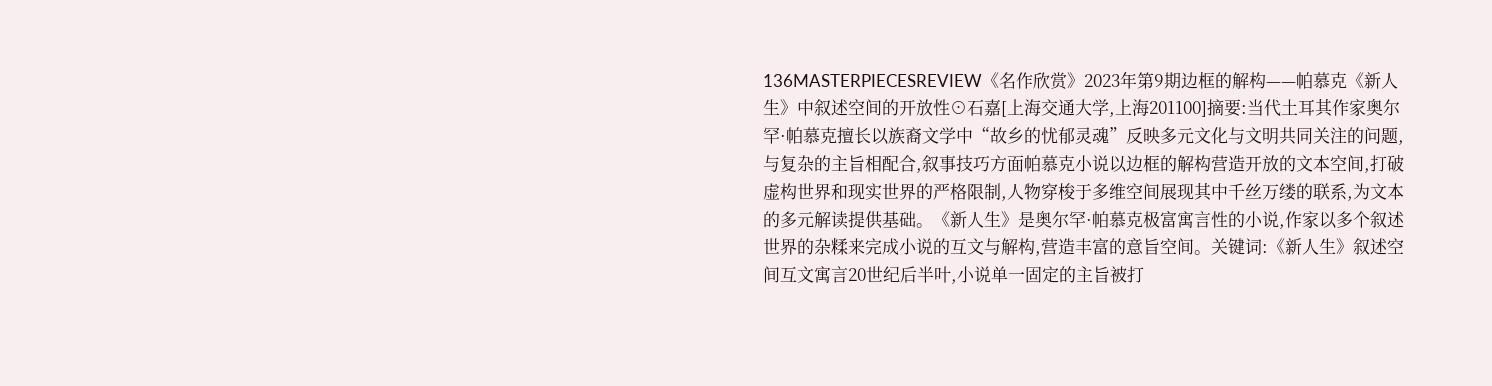136MASTERPIECESREVIEW《名作欣赏》2023年第9期边框的解构——帕慕克《新人生》中叙述空间的开放性⊙石嘉[上海交通大学,上海201100]摘要:当代土耳其作家奥尔罕·帕慕克擅长以族裔文学中“故乡的忧郁灵魂”反映多元文化与文明共同关注的问题,与复杂的主旨相配合,叙事技巧方面帕慕克小说以边框的解构营造开放的文本空间,打破虚构世界和现实世界的严格限制,人物穿梭于多维空间展现其中千丝万缕的联系,为文本的多元解读提供基础。《新人生》是奥尔罕·帕慕克极富寓言性的小说,作家以多个叙述世界的杂糅来完成小说的互文与解构,营造丰富的意旨空间。关键词:《新人生》叙述空间互文寓言20世纪后半叶,小说单一固定的主旨被打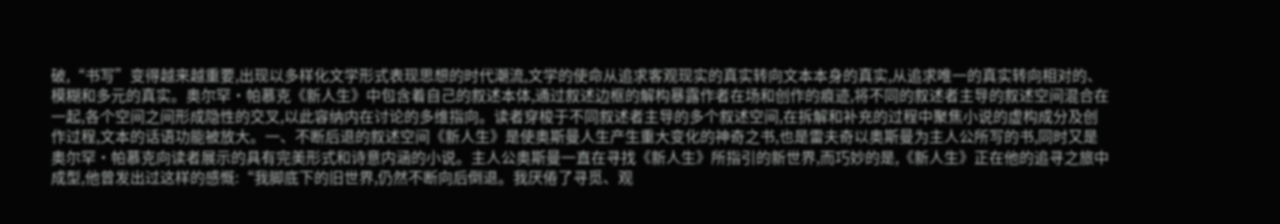破,“书写”变得越来越重要,出现以多样化文学形式表现思想的时代潮流,文学的使命从追求客观现实的真实转向文本本身的真实,从追求唯一的真实转向相对的、模糊和多元的真实。奥尔罕·帕慕克《新人生》中包含着自己的叙述本体,通过叙述边框的解构暴露作者在场和创作的痕迹,将不同的叙述者主导的叙述空间混合在一起,各个空间之间形成隐性的交叉,以此容纳内在讨论的多维指向。读者穿梭于不同叙述者主导的多个叙述空间,在拆解和补充的过程中聚焦小说的虚构成分及创作过程,文本的话语功能被放大。一、不断后退的叙述空间《新人生》是使奥斯曼人生产生重大变化的神奇之书,也是雷夫奇以奥斯曼为主人公所写的书,同时又是奥尔罕·帕慕克向读者展示的具有完美形式和诗意内涵的小说。主人公奥斯曼一直在寻找《新人生》所指引的新世界,而巧妙的是,《新人生》正在他的追寻之旅中成型,他曾发出过这样的感慨:“我脚底下的旧世界,仍然不断向后倒退。我厌倦了寻觅、观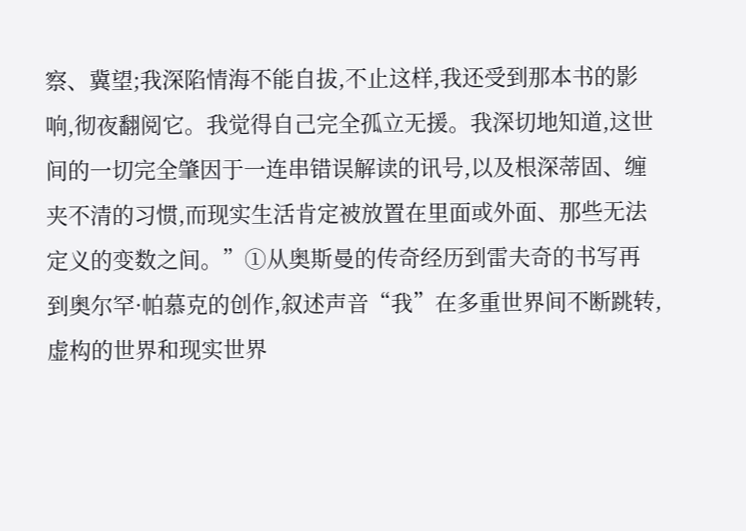察、冀望;我深陷情海不能自拔,不止这样,我还受到那本书的影响,彻夜翻阅它。我觉得自己完全孤立无援。我深切地知道,这世间的一切完全肇因于一连串错误解读的讯号,以及根深蒂固、缠夹不清的习惯,而现实生活肯定被放置在里面或外面、那些无法定义的变数之间。”①从奥斯曼的传奇经历到雷夫奇的书写再到奥尔罕·帕慕克的创作,叙述声音“我”在多重世界间不断跳转,虚构的世界和现实世界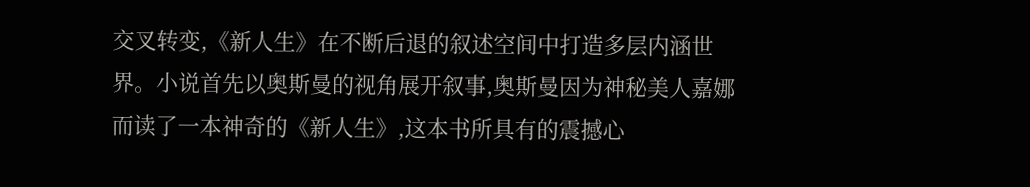交叉转变,《新人生》在不断后退的叙述空间中打造多层内涵世界。小说首先以奥斯曼的视角展开叙事,奥斯曼因为神秘美人嘉娜而读了一本神奇的《新人生》,这本书所具有的震撼心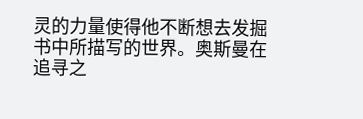灵的力量使得他不断想去发掘书中所描写的世界。奥斯曼在追寻之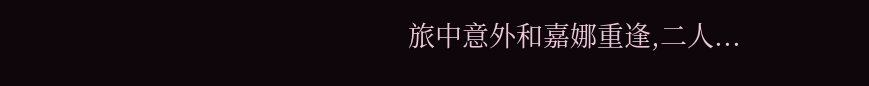旅中意外和嘉娜重逢,二人...